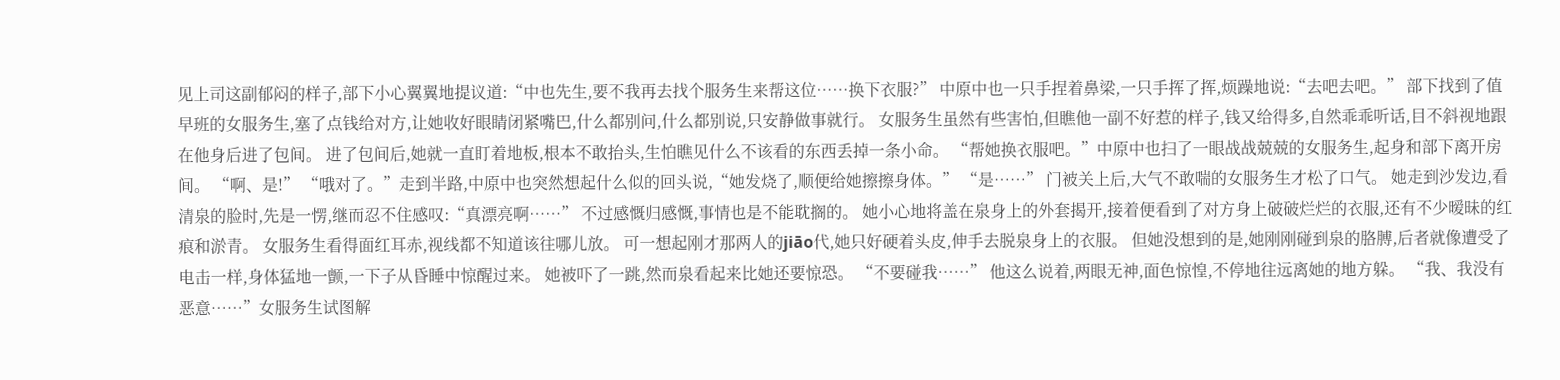见上司这副郁闷的样子,部下小心翼翼地提议道:“中也先生,要不我再去找个服务生来帮这位……换下衣服?” 中原中也一只手捏着鼻梁,一只手挥了挥,烦躁地说:“去吧去吧。” 部下找到了值早班的女服务生,塞了点钱给对方,让她收好眼睛闭紧嘴巴,什么都别问,什么都别说,只安静做事就行。 女服务生虽然有些害怕,但瞧他一副不好惹的样子,钱又给得多,自然乖乖听话,目不斜视地跟在他身后进了包间。 进了包间后,她就一直盯着地板,根本不敢抬头,生怕瞧见什么不该看的东西丢掉一条小命。 “帮她换衣服吧。”中原中也扫了一眼战战兢兢的女服务生,起身和部下离开房间。 “啊、是!” “哦对了。”走到半路,中原中也突然想起什么似的回头说,“她发烧了,顺便给她擦擦身体。” “是……” 门被关上后,大气不敢喘的女服务生才松了口气。 她走到沙发边,看清泉的脸时,先是一愣,继而忍不住感叹:“真漂亮啊……” 不过感慨归感慨,事情也是不能耽搁的。 她小心地将盖在泉身上的外套揭开,接着便看到了对方身上破破烂烂的衣服,还有不少暧昧的红痕和淤青。 女服务生看得面红耳赤,视线都不知道该往哪儿放。 可一想起刚才那两人的jiāo代,她只好硬着头皮,伸手去脱泉身上的衣服。 但她没想到的是,她刚刚碰到泉的胳膊,后者就像遭受了电击一样,身体猛地一颤,一下子从昏睡中惊醒过来。 她被吓了一跳,然而泉看起来比她还要惊恐。 “不要碰我……” 他这么说着,两眼无神,面色惊惶,不停地往远离她的地方躲。 “我、我没有恶意……”女服务生试图解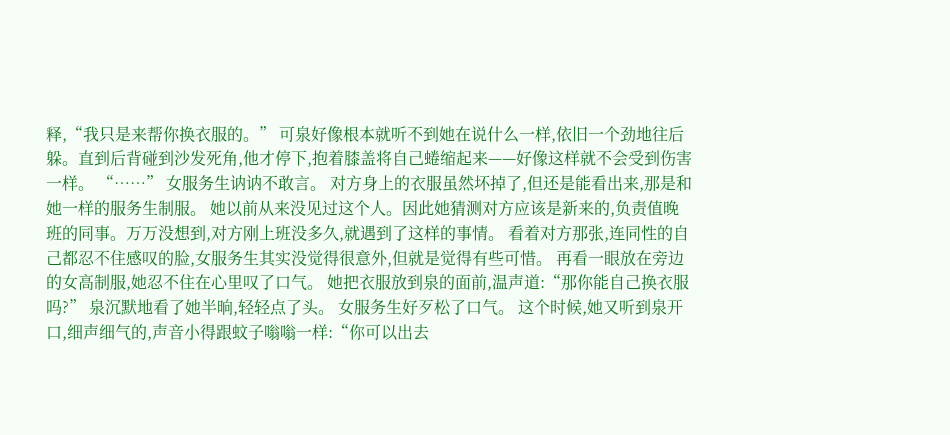释,“我只是来帮你换衣服的。” 可泉好像根本就听不到她在说什么一样,依旧一个劲地往后躲。直到后背碰到沙发死角,他才停下,抱着膝盖将自己蜷缩起来——好像这样就不会受到伤害一样。 “……” 女服务生讷讷不敢言。 对方身上的衣服虽然坏掉了,但还是能看出来,那是和她一样的服务生制服。 她以前从来没见过这个人。因此她猜测对方应该是新来的,负责值晚班的同事。万万没想到,对方刚上班没多久,就遇到了这样的事情。 看着对方那张,连同性的自己都忍不住感叹的脸,女服务生其实没觉得很意外,但就是觉得有些可惜。 再看一眼放在旁边的女高制服,她忍不住在心里叹了口气。 她把衣服放到泉的面前,温声道:“那你能自己换衣服吗?” 泉沉默地看了她半晌,轻轻点了头。 女服务生好歹松了口气。 这个时候,她又听到泉开口,细声细气的,声音小得跟蚊子嗡嗡一样:“你可以出去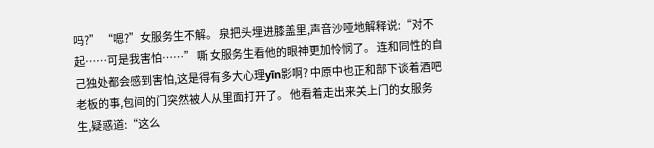吗?” “嗯?”女服务生不解。 泉把头埋进膝盖里,声音沙哑地解释说:“对不起……可是我害怕……” 嘶 女服务生看他的眼神更加怜悯了。 连和同性的自己独处都会感到害怕,这是得有多大心理yīn影啊? 中原中也正和部下谈着酒吧老板的事,包间的门突然被人从里面打开了。 他看着走出来关上门的女服务生,疑惑道:“这么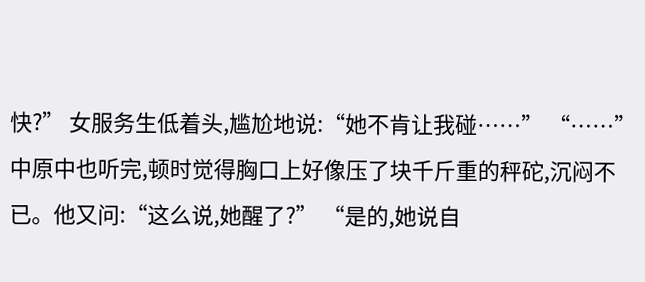快?” 女服务生低着头,尴尬地说:“她不肯让我碰……” “……”中原中也听完,顿时觉得胸口上好像压了块千斤重的秤砣,沉闷不已。他又问:“这么说,她醒了?” “是的,她说自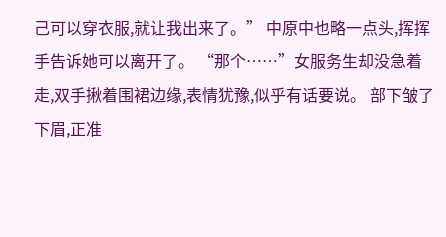己可以穿衣服,就让我出来了。” 中原中也略一点头,挥挥手告诉她可以离开了。 “那个……”女服务生却没急着走,双手揪着围裙边缘,表情犹豫,似乎有话要说。 部下皱了下眉,正准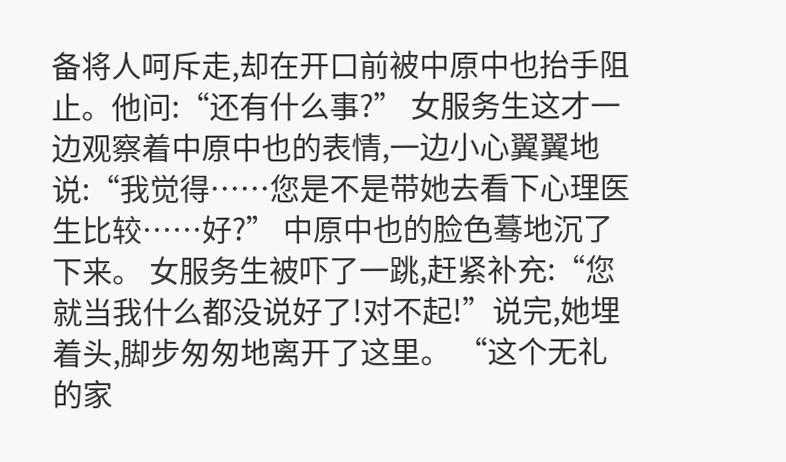备将人呵斥走,却在开口前被中原中也抬手阻止。他问:“还有什么事?” 女服务生这才一边观察着中原中也的表情,一边小心翼翼地说:“我觉得……您是不是带她去看下心理医生比较……好?” 中原中也的脸色蓦地沉了下来。 女服务生被吓了一跳,赶紧补充:“您就当我什么都没说好了!对不起!”说完,她埋着头,脚步匆匆地离开了这里。 “这个无礼的家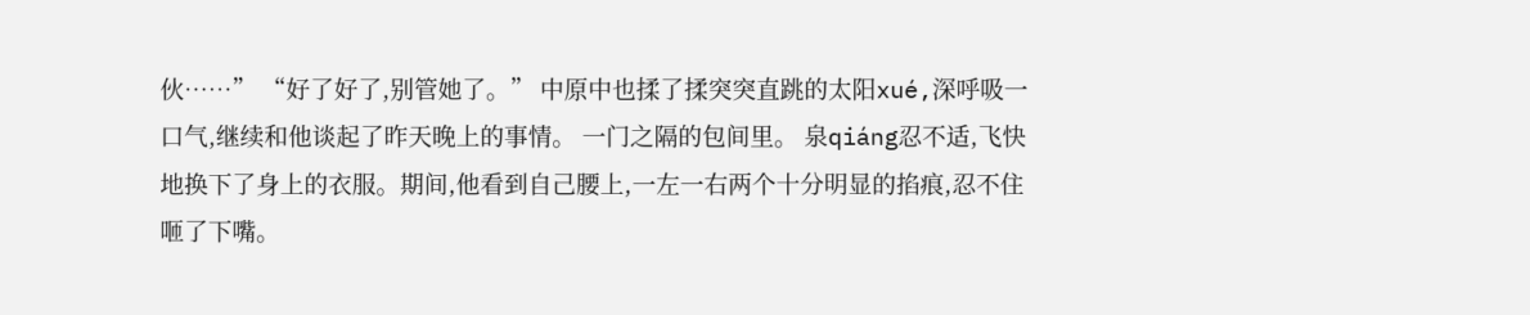伙……” “好了好了,别管她了。” 中原中也揉了揉突突直跳的太阳xué,深呼吸一口气,继续和他谈起了昨天晚上的事情。 一门之隔的包间里。 泉qiáng忍不适,飞快地换下了身上的衣服。期间,他看到自己腰上,一左一右两个十分明显的掐痕,忍不住咂了下嘴。